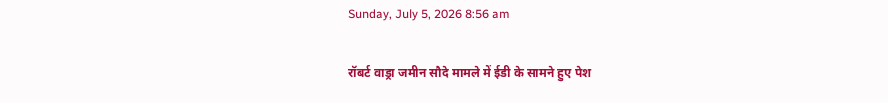Sunday, July 5, 2026 8:56 am

रॉबर्ट वाड्रा जमीन सौदे मामले में ईडी के सामने हुए पेश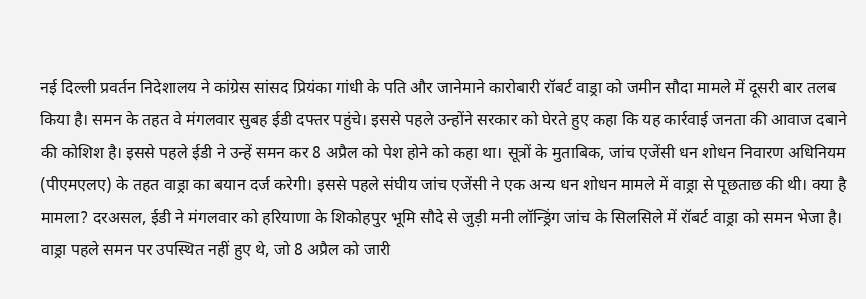नई दिल्ली प्रवर्तन निदेशालय ने कांग्रेस सांसद प्रियंका गांधी के पति और जानेमाने कारोबारी रॉबर्ट वाड्रा को जमीन सौदा मामले में दूसरी बार तलब किया है। समन के तहत वे मंगलवार सुबह ईडी दफ्तर पहुंचे। इससे पहले उन्होंने सरकार को घेरते हुए कहा कि यह कार्रवाई जनता की आवाज दबाने की कोशिश है। इससे पहले ईडी ने उन्हें समन कर 8 अप्रैल को पेश होने को कहा था। सूत्रों के मुताबिक, जांच एजेंसी धन शोधन निवारण अधिनियम (पीएमएलए) के तहत वाड्रा का बयान दर्ज करेगी। इससे पहले संघीय जांच एजेंसी ने एक अन्य धन शोधन मामले में वाड्रा से पूछताछ की थी। क्या है मामला? दरअसल, ईडी ने मंगलवार को हरियाणा के शिकोहपुर भूमि सौदे से जुड़ी मनी लॉन्ड्रिंग जांच के सिलसिले में रॉबर्ट वाड्रा को समन भेजा है। वाड्रा पहले समन पर उपस्थित नहीं हुए थे, जो 8 अप्रैल को जारी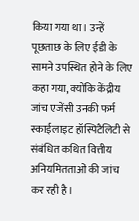किया गया था। उन्हें पूछताछ के लिए ईडी के सामने उपस्थित होने के लिए कहा गया, क्योंकि केंद्रीय जांच एजेंसी उनकी फर्म स्काईलाइट हॉस्पिटैलिटी से संबंधित कथित वित्तीय अनियमितताओं की जांच कर रही है।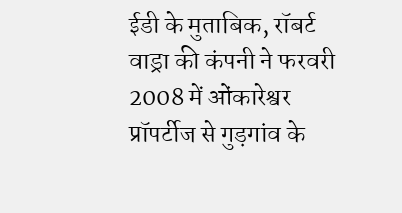ईडी के मुताबिक, रॉबर्ट वाड्रा की कंपनी ने फरवरी 2008 में ओंकारेश्वर प्रॉपर्टीज से गुड़गांव के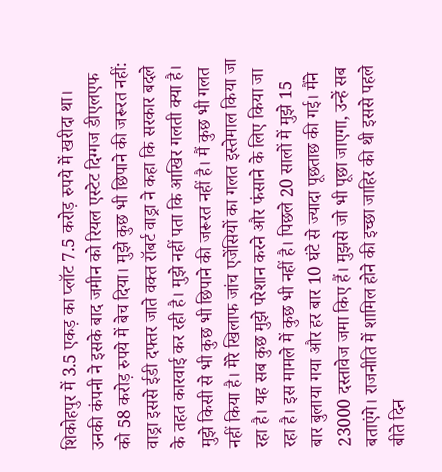शिकोहपुर में 3.5 एकड़ का प्लॉट 7.5 करोड़ रुपये में खरीदा था। उनकी कंपनी ने इसके बाद जमीन को रियल एस्टेट दिग्गज डीएलएफ को 58 करोड़ रुपये में बेच दिया। मुझे कुछ भी छिपाने की जरूरत नहीं: वाड्रा इससे ईडी दफ्तर जाते वक्त रॉबर्ट वाड्रा ने कहा कि सरकार बदले के तहत कारवाई कर रही है। मुझे नहीं पता कि आखिर गलती क्या है। मुझे किसी से भी कुछ भी छिपाने की जरूरत नहीं है। मैं कुछ भी गलत नहीं किया है। मेरे खिलाफ जांच एजेंसियों का गलत इस्तेमाल किया जा रहा है। यह सब कुछ मुझे परेशान करने और फंसाने के लिए किया जा रहा है। इस मामले में कुछ भी नहीं है। पिछले 20 सालों में मुझे 15 बार बुलाया गया और हर बार 10 घंटे से ज्यादा पूछताछ की गई। मैंने 23000 दस्तावेज जमा किए हैं। मुझसे जो भी पूछा जाएगा, उन्हें सब बताएंगे। राजनीति में शामिल होने की इच्छा जाहिर की थी इससे पहले बीते दिन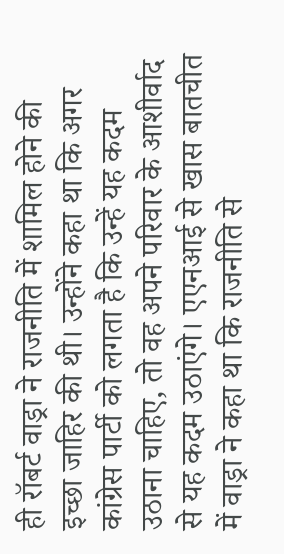ही रॉबर्ट वाड्रा ने राजनीति में शामिल होने की इच्छा जाहिर की थी। उन्होंने कहा था कि अगर कांग्रेस पार्टी को लगता है कि उन्हें यह कदम उठाना चाहिए, तो वह अपने परिवार के आशीर्वाद से यह कदम उठाएंगे। एएनआई से खास बातचीत में वाड्रा ने कहा था कि राजनीति से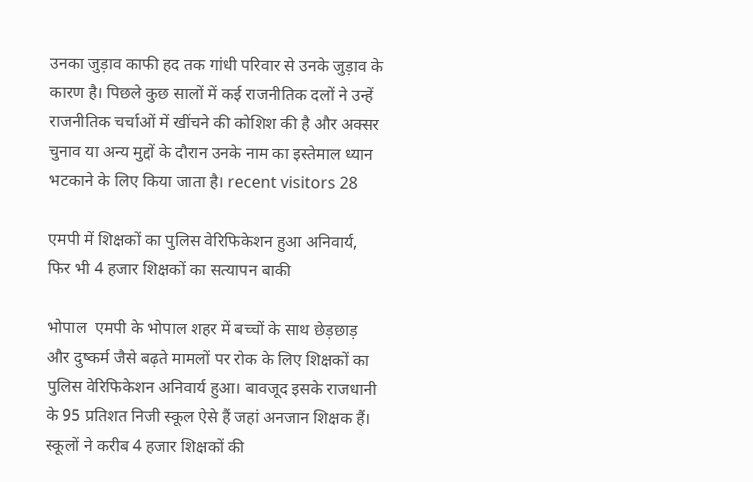उनका जुड़ाव काफी हद तक गांधी परिवार से उनके जुड़ाव के कारण है। पिछले कुछ सालों में कई राजनीतिक दलों ने उन्हें राजनीतिक चर्चाओं में खींचने की कोशिश की है और अक्सर चुनाव या अन्य मुद्दों के दौरान उनके नाम का इस्तेमाल ध्यान भटकाने के लिए किया जाता है। recent visitors 28

एमपी में शिक्षकों का पुलिस वेरिफिकेशन हुआ अनिवार्य, फिर भी 4 हजार शिक्षकों का सत्यापन बाकी

भोपाल  एमपी के भोपाल शहर में बच्चों के साथ छेड़छाड़ और दुष्कर्म जैसे बढ़ते मामलों पर रोक के लिए शिक्षकों का पुलिस वेरिफिकेशन अनिवार्य हुआ। बावजूद इसके राजधानी के 95 प्रतिशत निजी स्कूल ऐसे हैं जहां अनजान शिक्षक हैं। स्कूलों ने करीब 4 हजार शिक्षकों की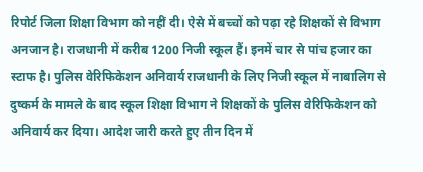रिपोर्ट जिला शिक्षा विभाग को नहीं दी। ऐसे में बच्चों को पढ़ा रहे शिक्षकों से विभाग अनजान है। राजधानी में करीब 1200 निजी स्कूल हैं। इनमें चार से पांच हजार का स्टाफ है। पुलिस वेरिफिकेशन अनिवार्य राजधानी के लिए निजी स्कूल में नाबालिग से दुष्कर्म के मामले के बाद स्कूल शिक्षा विभाग ने शिक्षकों के पुलिस वेरिफिकेशन को अनिवार्य कर दिया। आदेश जारी करते हुए तीन दिन में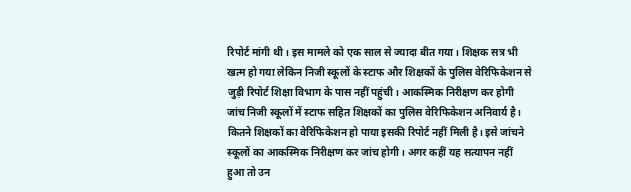रिपोर्ट मांगी थी। इस मामले को एक साल से ज्यादा बीत गया। शिक्षक सत्र भी खत्म हो गया लेकिन निजी स्कूलों के स्टाफ और शिक्षकों के पुलिस वेरिफिकेशन से जुड़ी रिपोर्ट शिक्षा विभाग के पास नहीं पहुंची। आकस्मिक निरीक्षण कर होगी जांच निजी स्कूलों में स्टाफ सहित शिक्षकों का पुलिस वेरिफिकेशन अनिवार्य है। कितने शिक्षकों का वेरिफिकेशन हो पाया इसकी रिपोर्ट नहीं मिली है। इसे जांचने स्कूलों का आकस्मिक निरीक्षण कर जांच होगी। अगर कहीं यह सत्यापन नहीं हुआ तो उन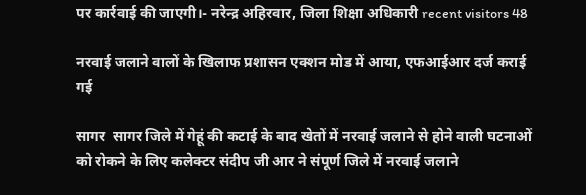पर कार्रवाई की जाएगी।- नरेन्द्र अहिरवार, जिला शिक्षा अधिकारी recent visitors 48

नरवाई जलाने वालों के खिलाफ प्रशासन एक्शन मोड में आया, एफआईआर दर्ज कराई गई

सागर  सागर जिले में गेहूं की कटाई के बाद खेतों में नरवाई जलाने से होने वाली घटनाओं को रोकने के लिए कलेक्टर संदीप जी आर ने संपूर्ण जिले में नरवाई जलाने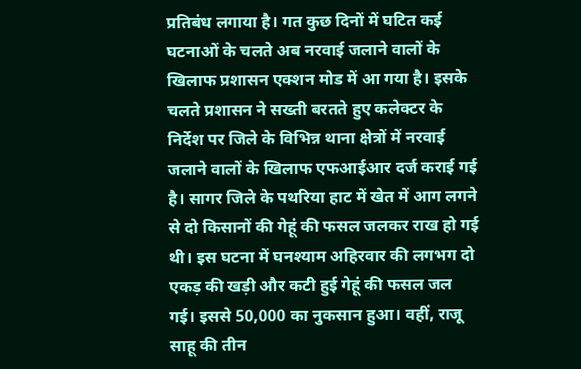प्रतिबंध लगाया है। गत कुछ दिनों में घटित कई घटनाओं के चलते अब नरवाई जलाने वालों के खिलाफ प्रशासन एक्शन मोड में आ गया है। इसके चलते प्रशासन ने सख्ती बरतते हुए कलेक्टर के निर्देश पर जिले के विभिन्न थाना क्षेत्रों में नरवाई जलाने वालों के खिलाफ एफआईआर दर्ज कराई गई है। सागर जिले के पथरिया हाट में खेत में आग लगने से दो किसानों की गेहूं की फसल जलकर राख हो गई थी। इस घटना में घनश्याम अहिरवार की लगभग दो एकड़ की खड़ी और कटी हुई गेहूं की फसल जल गई। इससे 50,000 का नुकसान हुआ। वहीं, राजू साहू की तीन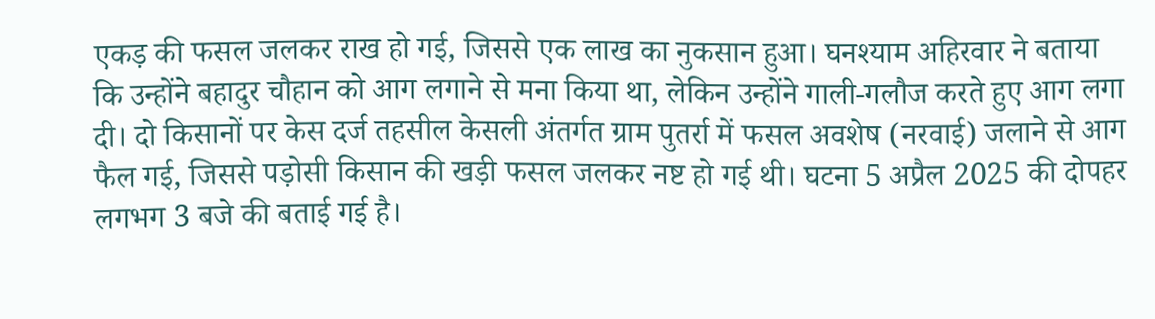एकड़ की फसल जलकर राख हो गई, जिससे एक लाख का नुकसान हुआ। घनश्याम अहिरवार ने बताया कि उन्होंने बहादुर चौहान को आग लगाने से मना किया था, लेकिन उन्होंने गाली-गलौज करते हुए आग लगा दी। दो किसानों पर केस दर्ज तहसील केसली अंतर्गत ग्राम पुतर्रा में फसल अवशेष (नरवाई) जलाने से आग फैल गई, जिससे पड़ोसी किसान की खड़ी फसल जलकर नष्ट हो गई थी। घटना 5 अप्रैल 2025 की दोपहर लगभग 3 बजे की बताई गई है।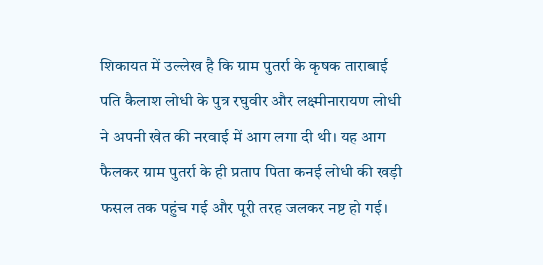शिकायत में उल्लेख है कि ग्राम पुतर्रा के कृषक ताराबाई पति कैलाश लोधी के पुत्र रघुवीर और लक्ष्मीनारायण लोधी ने अपनी खेत की नरवाई में आग लगा दी थी। यह आग फैलकर ग्राम पुतर्रा के ही प्रताप पिता कनई लोधी की खड़ी फसल तक पहुंच गई और पूरी तरह जलकर नष्ट हो गई।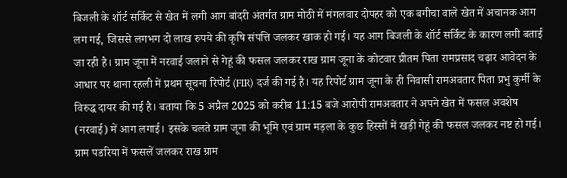बिजली के शॉर्ट सर्किट से खेत में लगी आग बांदरी अंतर्गत ग्राम मोठी में मंगलवार दोपहर को एक बगीचा वाले खेत में अचानक आग लग गई, जिससे लगभग दो लाख रुपये की कृषि संपत्ति जलकर खाक हो गई। यह आग बिजली के शॉर्ट सर्किट के कारण लगी बताई जा रही है। ग्राम जूना में नरवाई जलाने से गेहूं की फसल जलकर राख ग्राम जूना के कोटवार प्रीतम पिता रामप्रसाद चढ़ार आवेदन के आधार पर थाना रहली में प्रथम सूचना रिपोर्ट (FIR) दर्ज की गई है। यह रिपोर्ट ग्राम जूना के ही निवासी रामअवतार पिता प्रभु कुर्मी के विरुद्ध दायर की गई है। बताया कि 5 अप्रैल 2025 को करीब 11:15 बजे आरोपी रामअवतार ने अपने खेत में फसल अवशेष (नरवाई) में आग लगाई। इसके चलते ग्राम जूना की भूमि एवं ग्राम मड़ला के कुछ हिस्सों में खड़ी गेहूं की फसल जलकर नष्ट हो गई। ग्राम पडरिया में फसलें जलकर राख ग्राम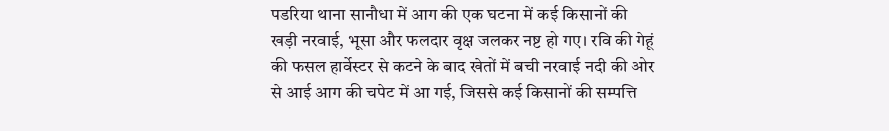पडरिया थाना सानौधा में आग की एक घटना में कई किसानों की खड़ी नरवाई, भूसा और फलदार वृक्ष जलकर नष्ट हो गए। रवि की गेहूं की फसल हार्वेस्टर से कटने के बाद खेतों में बची नरवाई नदी की ओर से आई आग की चपेट में आ गई, जिससे कई किसानों की सम्पत्ति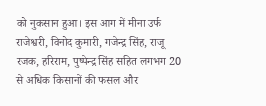को नुकसान हुआ। इस आग में मीना उर्फ राजेश्वरी, विनोद कुमारी, गजेन्द्र सिंह, राजू रजक, हरिराम, पुष्पेन्द्र सिंह सहित लगभग 20 से अधिक किसानों की फसल और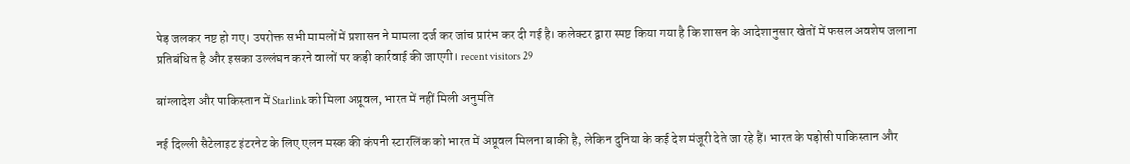पेड़ जलकर नष्ट हो गए। उपरोक्त सभी मामलों में प्रशासन ने मामला दर्ज कर जांच प्रारंभ कर दी गई है। कलेक्टर द्वारा स्पष्ट किया गया है कि शासन के आदेशानुसार खेतों में फसल अवशेष जलाना प्रतिबंधित है और इसका उल्लंघन करने वालों पर कड़ी कार्रवाई की जाएगी। recent visitors 29

बांग्‍लादेश और पाकिस्‍तान में Starlink को मिला अप्रूवल, भारत में नहीं मिली अनुमति

नई दिल्ली सैटेलाइट इंटरनेट के लिए एलन मस्‍क की कंपनी स्‍टारलिंक को भारत में अप्रूवल मिलना बाकी है, लेकिन दुनिया के कई देश मंजूरी देते जा रहे हैं। भारत के पड़ोसी पाकिस्‍तान और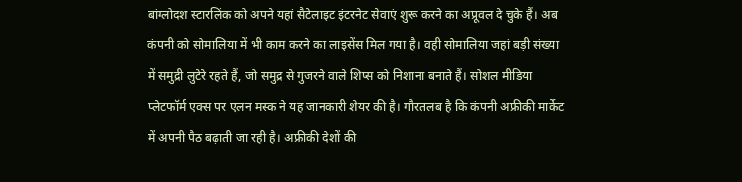बांग्‍लोदश स्‍टारलिंक को अपने यहां सैटेलाइट इंटरनेट सेवाएं शुरू करने का अप्रूवल दे चुके हैं। अब कंपनी को सोमालिया में भी काम करने का लाइसेंस मिल गया है। वही सोमालिया जहां बड़ी संख्‍या में समुद्री लुटेरे रहते हैं, जो समुद्र से गुजरने वाले शिप्‍स को निशाना बनाते हैं। सोशल मीडिया प्‍लेटफॉर्म एक्‍स पर एलन मस्‍क ने यह जानकारी शेयर की है। गौरतलब है कि कंपनी अफ्रीकी मार्केट में अपनी पैठ बढ़ाती जा रही है। अफ्रीकी देशों की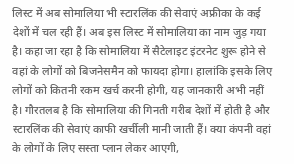लिस्‍ट में अब सोमालिया भी स्‍टारलिंक की सेवाएं अफ्रीका के कई देशों में चल रही हैं। अब इस लिस्‍ट में सोमालिया का नाम जुड़ गया है। कहा जा रहा है कि सोमालिया में सैटेलाइट इंटरनेट शुरू होने से वहां के लोगों को बिजनेसमैन को फायदा होगा। हालांकि इसके लिए लोगों को कितनी रकम खर्च करनी होगी, यह जानकारी अभी नहीं है। गौरतलब है कि सोमालिया की गिनती गरीब देशों में होती है और स्‍टारलिंक की सेवाएं काफी खर्चीली मानी जाती हैं। क्‍या कंपनी वहां के लोगों के लिए सस्‍ता प्‍लान लेकर आएगी,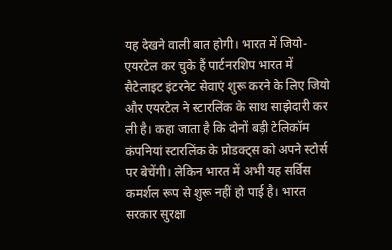यह देखने वाली बात होगी। भारत में जियो-एयरटेल कर चुके हैं पार्टनरशिप भारत में सैटेलाइट इंटरनेट सेवाएं शुरू करने के लिए जियो और एयरटेल ने स्‍टारलिंक के साथ साझेदारी कर ली है। कहा जाता है कि दोनों बड़ी टेलिकॉम कंपनियां स्‍टारलिंक के प्रोडक्‍ट्स को अपने स्‍टोर्स पर बेचेंगी। लेकिन भारत में अभी यह सर्विस कमर्शल रूप से शुरू नहीं हो पाई है। भारत सरकार सुरक्षा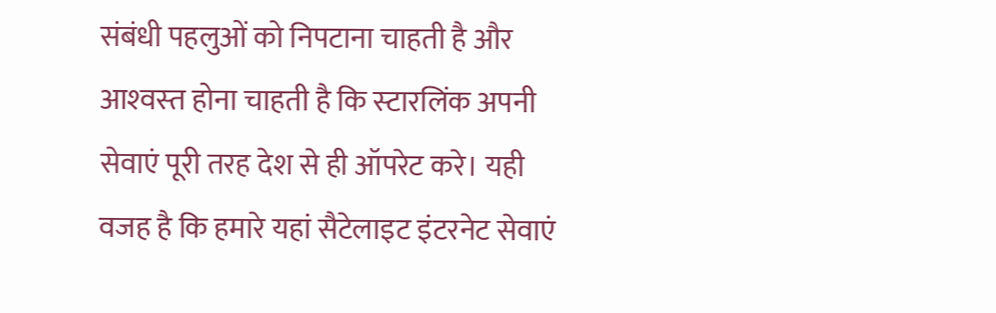संबंधी पहलुओं को निपटाना चाहती है और आश्‍वस्‍त होना चाहती है कि स्‍टारलिंक अपनी सेवाएं पूरी तरह देश से ही ऑपरेट करे। यही वजह है कि हमारे यहां सैटेलाइट इंटरनेट सेवाएं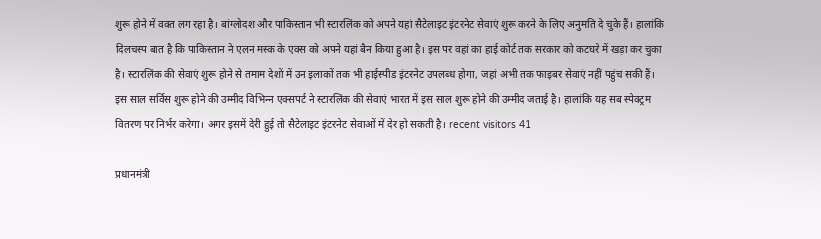शुरू होने में वक्‍त लग रहा है। बांग्‍लोदश और पाकिस्‍तान भी स्‍टारलिंक को अपने यहां सैटेलाइट इंटरनेट सेवाएं शुरू करने के लिए अनुमति दे चुके हैं। हालांकि दिलचस्‍प बात है कि पाकिस्‍तान ने एलन मस्‍क के एक्‍स को अपने यहां बैन किया हुआ है। इस पर वहां का हाई कोर्ट तक सरकार को कटघरे में खड़ा कर चुका है। स्‍टारलिंक की सेवाएं शुरू होने से तमाम देशों में उन इलाकों तक भी हाईस्‍पीड इंटरनेट उपलब्‍ध होगा, जहां अभी तक फाइबर सेवाएं नहीं पहुंच सकी हैं। इस साल सर्विस शुरू होने की उम्‍मीद विभिन्‍न एक्‍सपर्ट ने स्‍टारलिंक की सेवाएं भारत में इस साल शुरू होने की उम्‍मीद जताई है। हालांकि यह सब स्‍पेक्‍ट्रम वितरण पर निर्भर करेगा। अगर इसमें देरी हुई तो सैटेलाइट इंटरनेट सेवाओं में देर हो सकती है। recent visitors 41

प्रधानमंत्री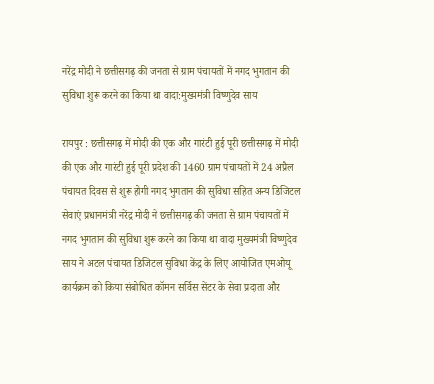नरेंद्र मोदी ने छत्तीसगढ़ की जनता से ग्राम पंचायतों में नगद भुगतान की सुविधा शुरू करने का किया था वादा:मुख्यमंत्री विष्णुदेव साय

रायपुर : छत्तीसगढ़ में मोदी की एक और गारंटी हुई पूरी छत्तीसगढ़ में मोदी की एक और गारंटी हुई पूरी प्रदेश की 1460 ग्राम पंचायतों में 24 अप्रैल पंचायत दिवस से शुरू होगी नगद भुगतान की सुविधा सहित अन्य डिजिटल सेवाएं प्रधानमंत्री नरेंद्र मोदी ने छत्तीसगढ़ की जनता से ग्राम पंचायतों में नगद भुगतान की सुविधा शुरू करने का किया था वादा मुख्यमंत्री विष्णुदेव साय ने अटल पंचायत डिजिटल सुविधा केंद्र के लिए आयोजित एमओयू कार्यक्रम को किया संबोधित कॉमन सर्विस सेंटर के सेवा प्रदाता और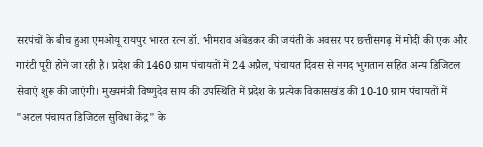सरपंचों के बीच हुआ एमओयू रायपुर भारत रत्न डॉ. भीमराव अंबेडकर की जयंती के अवसर पर छत्तीसगढ़ में मोदी की एक और गारंटी पूरी होने जा रही है। प्रदेश की 1460 ग्राम पंचायतों में 24 अप्रैल, पंचायत दिवस से नगद भुगतान सहित अन्य डिजिटल सेवाएं शुरू की जाएंगी। मुख्यमंत्री विष्णुदेव साय की उपस्थिति में प्रदेश के प्रत्येक विकासखंड की 10-10 ग्राम पंचायतों में "अटल पंचायत डिजिटल सुविधा केंद्र" के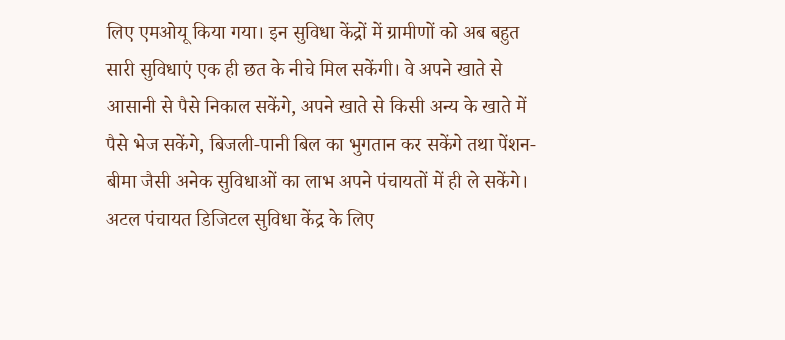लिए एमओयू किया गया। इन सुविधा केंद्रों में ग्रामीणों को अब बहुत सारी सुविधाएं एक ही छत के नीचे मिल सकेंगी। वे अपने खाते से आसानी से पैसे निकाल सकेंगे, अपने खाते से किसी अन्य के खाते में पैसे भेज सकेंगे, बिजली-पानी बिल का भुगतान कर सकेंगे तथा पेंशन-बीमा जैसी अनेक सुविधाओं का लाभ अपने पंचायतों में ही ले सकेंगे। अटल पंचायत डिजिटल सुविधा केंद्र के लिए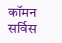कॉमन सर्विस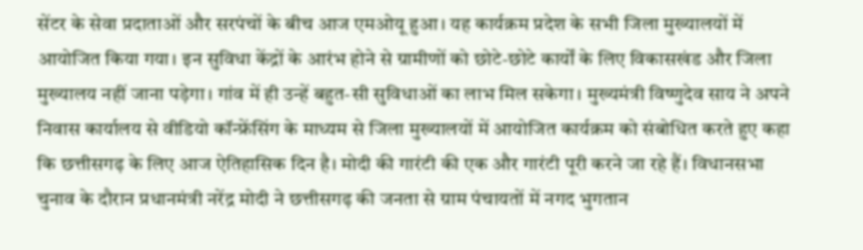सेंटर के सेवा प्रदाताओं और सरपंचों के बीच आज एमओयू हुआ। यह कार्यक्रम प्रदेश के सभी जिला मुख्यालयों में आयोजित किया गया। इन सुविधा केंद्रों के आरंभ होने से ग्रामीणों को छोटे-छोटे कार्यों के लिए विकासखंड और जिला मुख्यालय नहीं जाना पड़ेगा। गांव में ही उन्हें बहुत-सी सुविधाओं का लाभ मिल सकेगा। मुख्यमंत्री विष्णुदेव साय ने अपने निवास कार्यालय से वीडियो कॉन्फ्रेंसिंग के माध्यम से जिला मुख्यालयों में आयोजित कार्यक्रम को संबोधित करते हुए कहा कि छत्तीसगढ़ के लिए आज ऐतिहासिक दिन है। मोदी की गारंटी की एक और गारंटी पूरी करने जा रहे हैं। विधानसभा चुनाव के दौरान प्रधानमंत्री नरेंद्र मोदी ने छत्तीसगढ़ की जनता से ग्राम पंचायतों में नगद भुगतान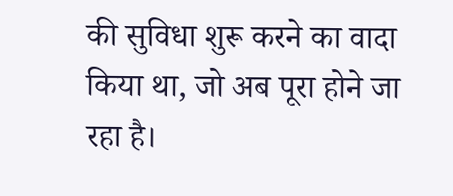की सुविधा शुरू करने का वादा किया था, जो अब पूरा होने जा रहा है।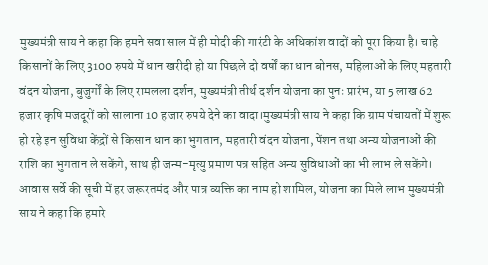मुख्यमंत्री साय ने कहा कि हमने सवा साल में ही मोदी की गारंटी के अधिकांश वादों को पूरा किया है। चाहे किसानों के लिए 3100 रुपये में धान खरीदी हो या पिछले दो वर्षों का धान बोनस, महिलाओं के लिए महतारी वंदन योजना, बुजुर्गों के लिए रामलला दर्शन, मुख्यमंत्री तीर्थ दर्शन योजना का पुनः प्रारंभ, या 5 लाख 62 हजार कृषि मजदूरों को सालाना 10 हजार रुपये देने का वादा।मुख्यमंत्री साय ने कहा कि ग्राम पंचायतों में शुरू हो रहे इन सुविधा केंद्रों से किसान धान का भुगतान, महतारी वंदन योजना, पेंशन तथा अन्य योजनाओं की राशि का भुगतान ले सकेंगे, साथ ही जन्म-मृत्यु प्रमाण पत्र सहित अन्य सुविधाओं का भी लाभ ले सकेंगे। आवास सर्वे की सूची में हर जरूरतमंद और पात्र व्यक्ति का नाम हो शामिल, योजना का मिले लाभ मुख्यमंत्री साय ने कहा कि हमारे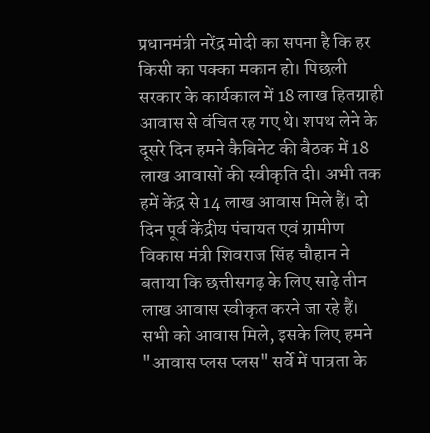प्रधानमंत्री नरेंद्र मोदी का सपना है कि हर किसी का पक्का मकान हो। पिछली सरकार के कार्यकाल में 18 लाख हितग्राही आवास से वंचित रह गए थे। शपथ लेने के दूसरे दिन हमने कैबिनेट की बैठक में 18 लाख आवासों की स्वीकृति दी। अभी तक हमें केंद्र से 14 लाख आवास मिले हैं। दो दिन पूर्व केंद्रीय पंचायत एवं ग्रामीण विकास मंत्री शिवराज सिंह चौहान ने बताया कि छत्तीसगढ़ के लिए साढ़े तीन लाख आवास स्वीकृत करने जा रहे हैं। सभी को आवास मिले, इसके लिए हमने "आवास प्लस प्लस" सर्वे में पात्रता के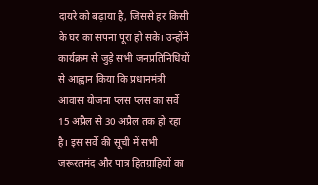दायरे को बढ़ाया है, जिससे हर किसी के घर का सपना पूरा हो सके। उन्होंने कार्यक्रम से जुड़े सभी जनप्रतिनिधियों से आह्वान किया कि प्रधानमंत्री आवास योजना प्लस प्लस का सर्वे 15 अप्रैल से 30 अप्रैल तक हो रहा है। इस सर्वे की सूची में सभी जरूरतमंद और पात्र हितग्राहियों का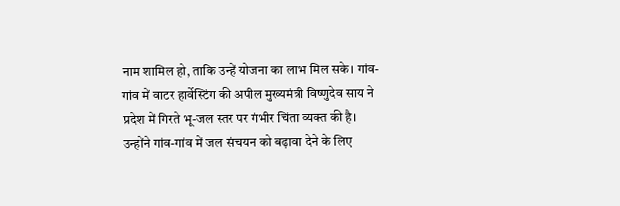नाम शामिल हो, ताकि उन्हें योजना का लाभ मिल सके। गांव-गांव में वाटर हार्वेस्टिंग की अपील मुख्यमंत्री विष्णुदेव साय ने प्रदेश में गिरते भू-जल स्तर पर गंभीर चिंता व्यक्त की है। उन्होंने गांव-गांव में जल संचयन को बढ़ावा देने के लिए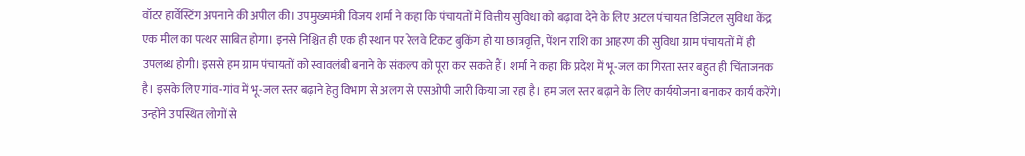वॉटर हार्वेस्टिंग अपनाने की अपील की। उपमुख्यमंत्री विजय शर्मा ने कहा कि पंचायतों में वित्तीय सुविधा को बढ़ावा देने के लिए अटल पंचायत डिजिटल सुविधा केंद्र एक मील का पत्थर साबित होगा। इनसे निश्चित ही एक ही स्थान पर रेलवे टिकट बुकिंग हो या छात्रवृत्ति, पेंशन राशि का आहरण की सुविधा ग्राम पंचायतों में ही उपलब्ध होगी। इससे हम ग्राम पंचायतों को स्वावलंबी बनाने के संकल्प को पूरा कर सकते हैं। शर्मा ने कहा कि प्रदेश में भू-जल का गिरता स्तर बहुत ही चिंताजनक है। इसके लिए गांव-गांव में भू-जल स्तर बढ़ाने हेतु विभाग से अलग से एसओपी जारी किया जा रहा है। हम जल स्तर बढ़ाने के लिए कार्ययोजना बनाकर कार्य करेंगे। उन्होंने उपस्थित लोगों से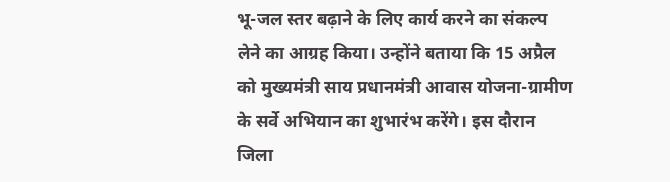भू-जल स्तर बढ़ाने के लिए कार्य करने का संकल्प लेने का आग्रह किया। उन्होंने बताया कि 15 अप्रैल को मुख्यमंत्री साय प्रधानमंत्री आवास योजना-ग्रामीण के सर्वे अभियान का शुभारंभ करेंगे। इस दौरान जिला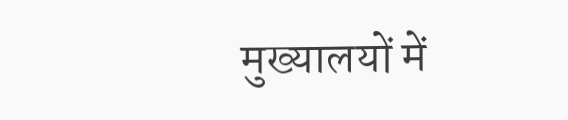मुख्यालयों में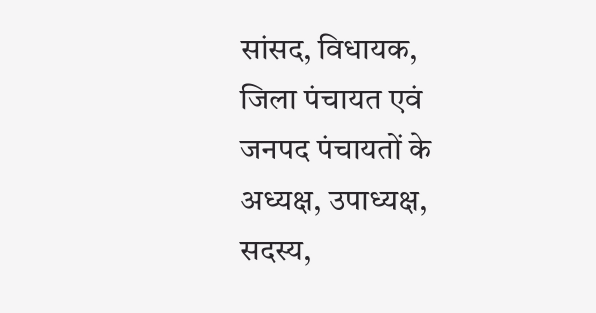सांसद, विधायक, जिला पंचायत एवं जनपद पंचायतों के अध्यक्ष, उपाध्यक्ष, सदस्य,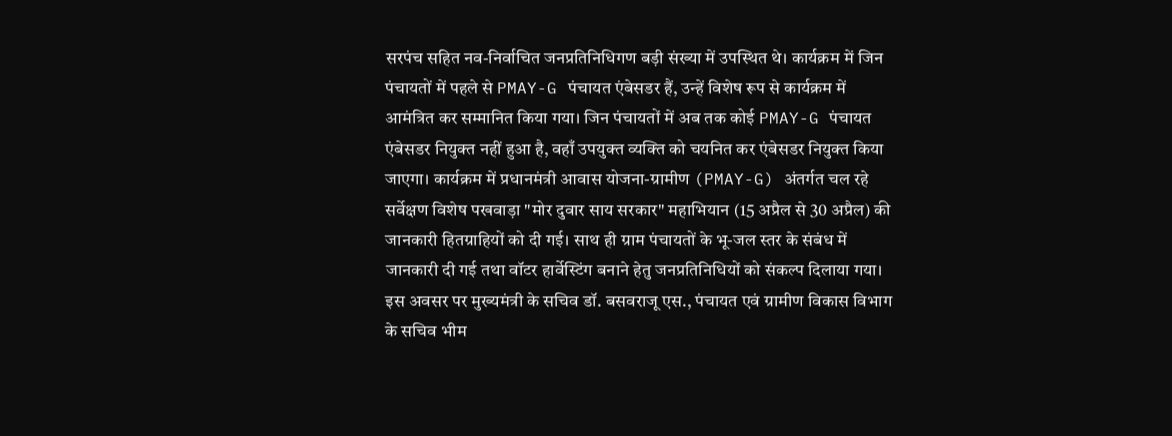सरपंच सहित नव-निर्वाचित जनप्रतिनिधिगण बड़ी संख्या में उपस्थित थे। कार्यक्रम में जिन पंचायतों में पहले से PMAY-G पंचायत एंबेसडर हैं, उन्हें विशेष रूप से कार्यक्रम में आमंत्रित कर सम्मानित किया गया। जिन पंचायतों में अब तक कोई PMAY-G पंचायत एंबेसडर नियुक्त नहीं हुआ है, वहाँ उपयुक्त व्यक्ति को चयनित कर एंबेसडर नियुक्त किया जाएगा। कार्यक्रम में प्रधानमंत्री आवास योजना-ग्रामीण (PMAY-G) अंतर्गत चल रहे सर्वेक्षण विशेष पखवाड़ा "मोर दुवार साय सरकार" महाभियान (15 अप्रैल से 30 अप्रैल) की जानकारी हितग्राहियों को दी गई। साथ ही ग्राम पंचायतों के भू-जल स्तर के संबंध में जानकारी दी गई तथा वॉटर हार्वेस्टिंग बनाने हेतु जनप्रतिनिधियों को संकल्प दिलाया गया। इस अवसर पर मुख्यमंत्री के सचिव डॉ. बसवराजू एस., पंचायत एवं ग्रामीण विकास विभाग के सचिव भीम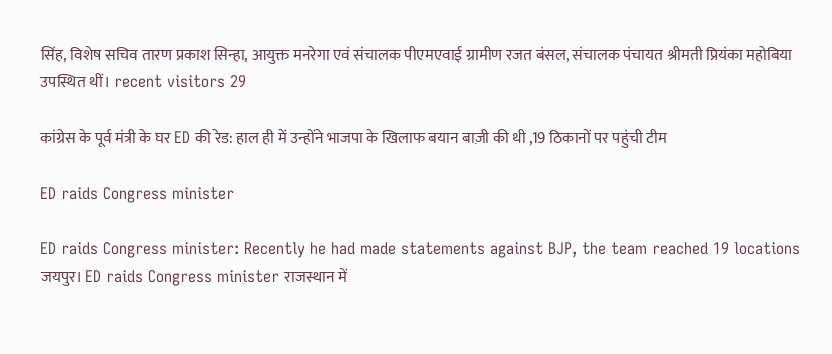सिंह, विशेष सचिव तारण प्रकाश सिन्हा, आयुक्त मनरेगा एवं संचालक पीएमएवाई ग्रामीण रजत बंसल, संचालक पंचायत श्रीमती प्रियंका महोबिया उपस्थित थीं। recent visitors 29

कांग्रेस के पूर्व मंत्री के घर ED की रेड: हाल ही में उन्होंने भाजपा के खिलाफ बयान बाज़ी की थी ,19 ठिकानों पर पहुंची टीम

ED raids Congress minister

ED raids Congress minister: Recently he had made statements against BJP, the team reached 19 locations जयपुर। ED raids Congress minister राजस्थान में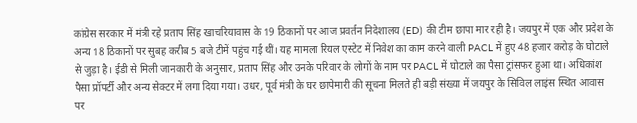कांग्रेस सरकार में मंत्री रहे प्रताप सिंह खाचरियावास के 19 ठिकानों पर आज प्रवर्तन निदेशालय (ED) की टीम छापा मार रही है। जयपुर में एक और प्रदेश के अन्य 18 ठिकानों पर सुबह करीब 5 बजे टीमें पहुंच गई थीं। यह मामला रियल एस्टेट में निवेश का काम करने वाली PACL में हुए 48 हजार करोड़ के घोटाले से जुड़ा है। ईडी से मिली जानकारी के अनुसार, प्रताप सिंह और उनके परिवार के लोगों के नाम पर PACL में घोटाले का पैसा ट्रांसफर हुआ था। अधिकांश पैसा प्रॉपर्टी और अन्य सेक्टर में लगा दिया गया। उधर, पूर्व मंत्री के घर छापेमारी की सूचना मिलते ही बड़ी संख्या में जयपुर के सिविल लाइंस स्थित आवास पर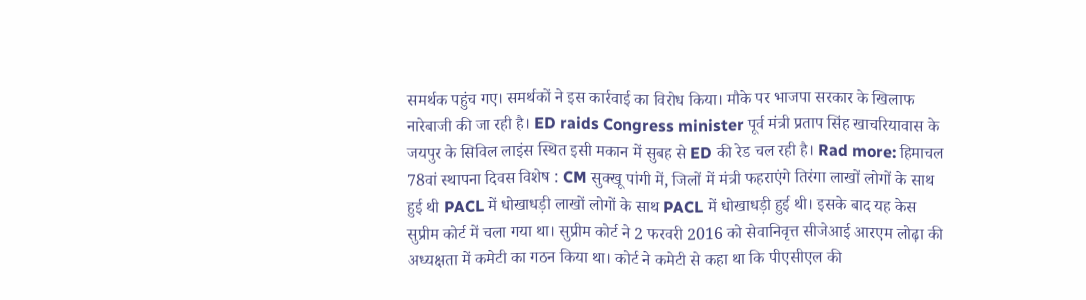समर्थक पहुंच गए। समर्थकों ने इस कार्रवाई का विरोध किया। मौके पर भाजपा सरकार के खिलाफ नारेबाजी की जा रही है। ED raids Congress minister पूर्व मंत्री प्रताप सिंह खाचरियावास के जयपुर के सिविल लाइंस स्थित इसी मकान में सुबह से ED की रेड चल रही है। Rad more: हिमाचल 78वां स्थापना दिवस विशेष : CM सुक्खू पांगी में, जिलों में मंत्री फहराएंगे तिरंगा लाखों लोगों के साथ हुई थी PACL में धोखाधड़ी लाखों लोगों के साथ PACL में धोखाधड़ी हुई थी। इसके बाद यह केस सुप्रीम कोर्ट में चला गया था। सुप्रीम कोर्ट ने 2 फरवरी 2016 को सेवानिवृत्त सीजेआई आरएम लोढ़ा की अध्यक्षता में कमेटी का गठन किया था। कोर्ट ने कमेटी से कहा था कि पीएसीएल की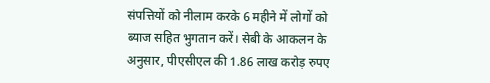संपत्तियों को नीलाम करके 6 महीने में लोगों को ब्याज सहित भुगतान करें। सेबी के आकलन के अनुसार, पीएसीएल की 1.86 लाख करोड़ रुपए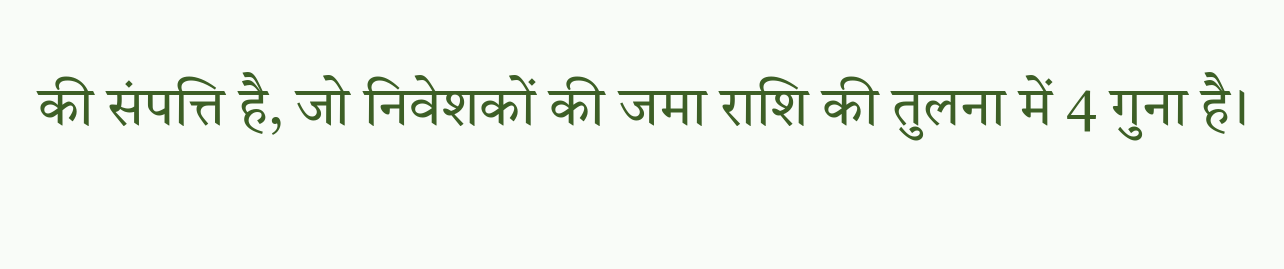की संपत्ति है, जो निवेशकों की जमा राशि की तुलना में 4 गुना है।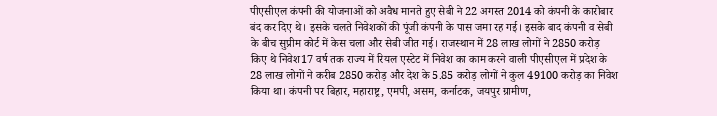पीएसीएल कंपनी की योजनाओं को अवैध मानते हुए सेबी ने 22 अगस्त 2014 को कंपनी के कारोबार बंद कर दिए थे। इसके चलते निवेशकों की पूंजी कंपनी के पास जमा रह गई। इसके बाद कंपनी व सेबी के बीच सुप्रीम कोर्ट में केस चला और सेबी जीत गई। राजस्थान में 28 लाख लोगों ने 2850 करोड़ किए थे निवेश17 वर्ष तक राज्य में रियल एस्टेट में निवेश का काम करने वाली पीएसीएल में प्रदेश के 28 लाख लोगों ने करीब 2850 करोड़ और देश के 5.85 करोड़ लोगों ने कुल 49100 करोड़ का निवेश किया था। कंपनी पर बिहार, महाराष्ट्र, एमपी, असम, कर्नाटक, जयपुर ग्रामीण,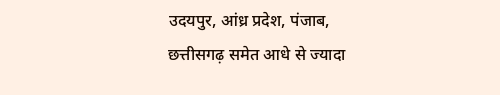उदयपुर, आंध्र प्रदेश, पंजाब, छत्तीसगढ़ समेत आधे से ज्यादा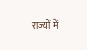राज्यों में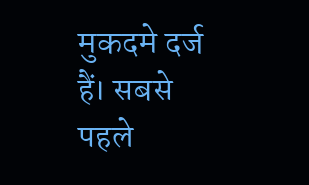मुकदमे दर्ज हैं। सबसे पहले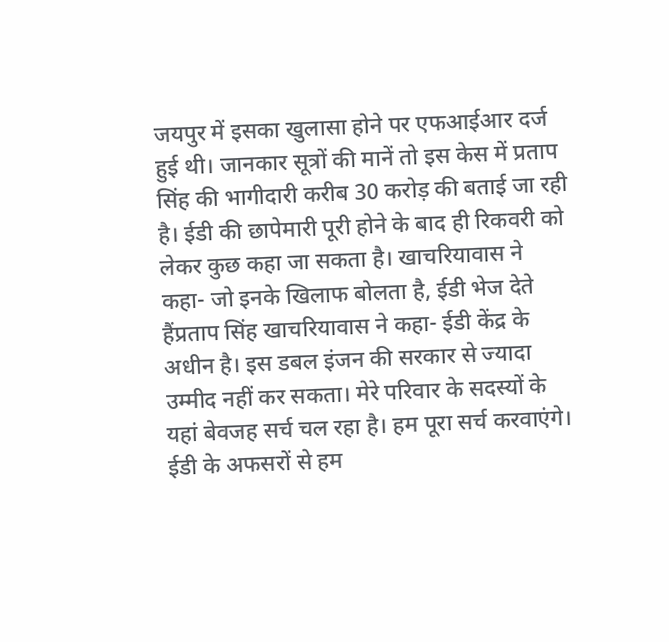जयपुर में इसका खुलासा होने पर एफआईआर दर्ज हुई थी। जानकार सूत्रों की मानें तो इस केस में प्रताप सिंह की भागीदारी करीब 30 करोड़ की बताई जा रही है। ईडी की छापेमारी पूरी होने के बाद ही रिकवरी को लेकर कुछ कहा जा सकता है। खाचरियावास ने कहा- जो इनके खिलाफ बोलता है, ईडी भेज देते हैंप्रताप सिंह खाचरियावास ने कहा- ईडी केंद्र के अधीन है। इस डबल इंजन की सरकार से ज्यादा उम्मीद नहीं कर सकता। मेरे परिवार के सदस्यों के यहां बेवजह सर्च चल रहा है। हम पूरा सर्च करवाएंगे। ईडी के अफसरों से हम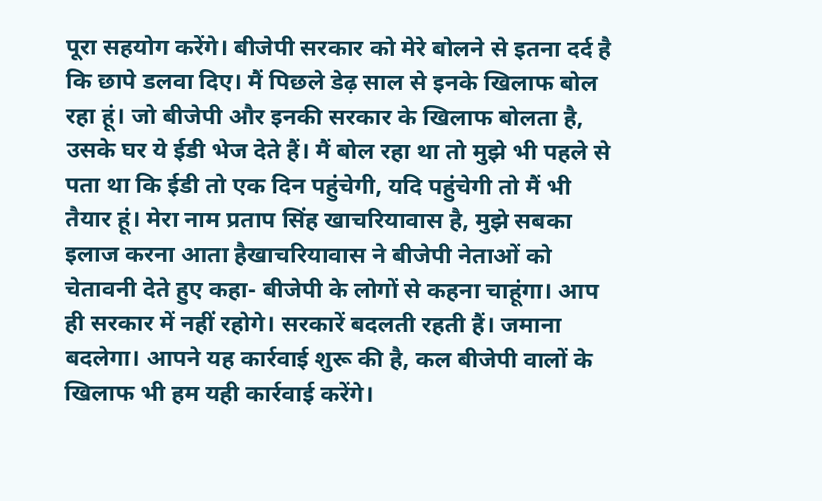पूरा सहयोग करेंगे। बीजेपी सरकार को मेरे बोलने से इतना दर्द है कि छापे डलवा दिए। मैं पिछले डेढ़ साल से इनके खिलाफ बोल रहा हूं। जो बीजेपी और इनकी सरकार के खिलाफ बोलता है, उसके घर ये ईडी भेज देते हैं। मैं बोल रहा था तो मुझे भी पहले से पता था कि ईडी तो एक दिन पहुंचेगी, यदि पहुंचेगी तो मैं भी तैयार हूं। मेरा नाम प्रताप सिंह खाचरियावास है, मुझे सबका इलाज करना आता हैखाचरियावास ने बीजेपी नेताओं को चेतावनी देते हुए कहा- बीजेपी के लोगों से कहना चाहूंगा। आप ही सरकार में नहीं रहोगे। सरकारें बदलती रहती हैं। जमाना बदलेगा। आपने यह कार्रवाई शुरू की है, कल बीजेपी वालों के खिलाफ भी हम यही कार्रवाई करेंगे।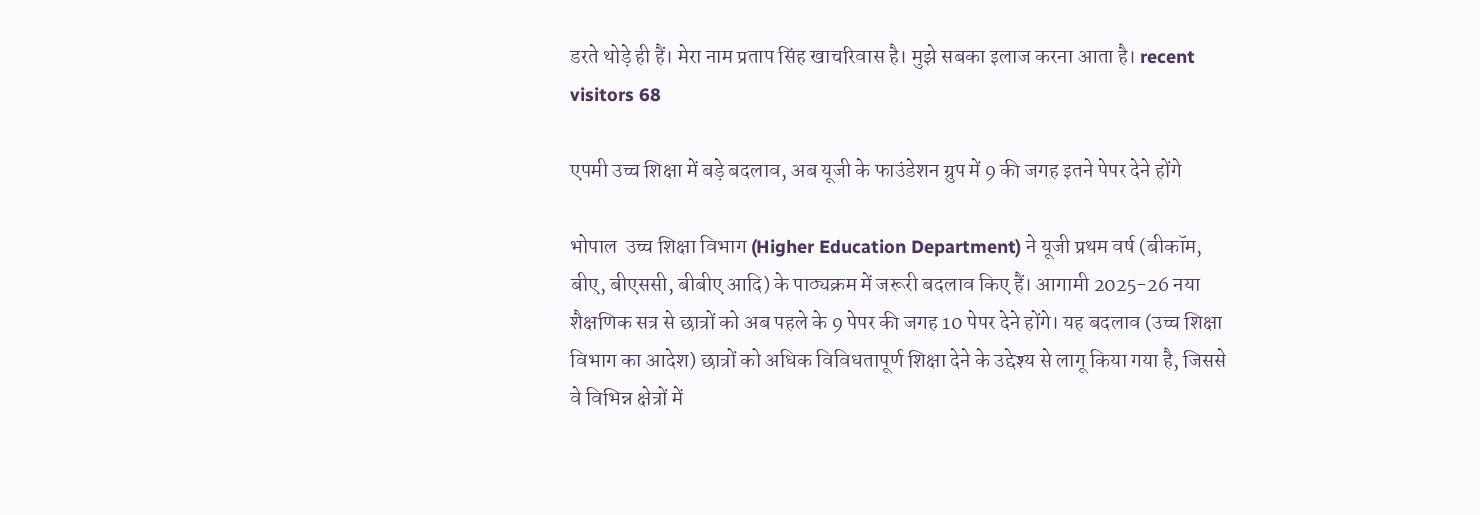डरते थोड़े ही हैं। मेरा नाम प्रताप सिंह खाचरिवास है। मुझे सबका इलाज करना आता है। recent visitors 68

एपमी उच्च शिक्षा में बड़े बदलाव, अब यूजी के फाउंडेशन ग्रुप में 9 की जगह इतने पेपर देने होंगे

भोपाल  उच्च शिक्षा विभाग (Higher Education Department) ने यूजी प्रथम वर्ष (बीकॉम, बीए, बीएससी, बीबीए आदि) के पाठ्यक्रम में जरूरी बदलाव किए हैं। आगामी 2025-26 नया शैक्षणिक सत्र से छात्रों को अब पहले के 9 पेपर की जगह 10 पेपर देने होंगे। यह बदलाव (उच्च शिक्षा विभाग का आदेश) छात्रों को अधिक विविधतापूर्ण शिक्षा देने के उद्देश्य से लागू किया गया है, जिससे वे विभिन्न क्षेत्रों में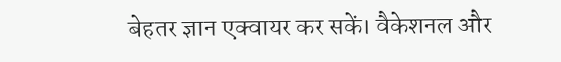बेहतर ज्ञान एक्वायर कर सकें। वैकेशनल और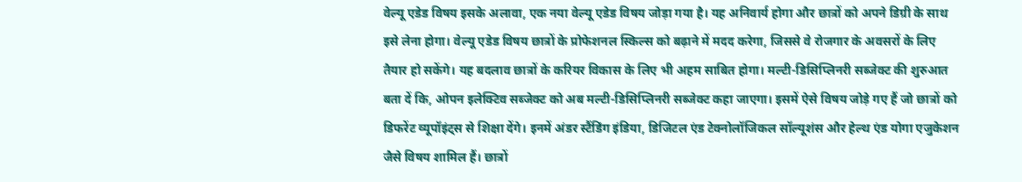वेल्यू एडेड विषय इसके अलावा, एक नया वेल्यू एडेड विषय जोड़ा गया है। यह अनिवार्य होगा और छात्रों को अपने डिग्री के साथ इसे लेना होगा। वेल्यू एडेड विषय छात्रों के प्रोफेशनल स्किल्स को बढ़ाने में मदद करेगा, जिससे वे रोजगार के अवसरों के लिए तैयार हो सकेंगे। यह बदलाव छात्रों के करियर विकास के लिए भी अहम साबित होगा। मल्टी-डिसिप्लिनरी सब्जेक्ट की शुरुआत बता दें कि, ओपन इलेक्टिव सब्जेक्ट को अब मल्टी-डिसिप्लिनरी सब्जेक्ट कहा जाएगा। इसमें ऐसे विषय जोड़े गए हैं जो छात्रों को डिफरेंट व्यूपॉइंट्स से शिक्षा देंगे। इनमें अंडर स्टैंडिंग इंडिया, डिजिटल एंड टेक्नोलॉजिकल सॉल्यूशंस और हेल्थ एंड योगा एजुकेशन जैसे विषय शामिल हैं। छात्रों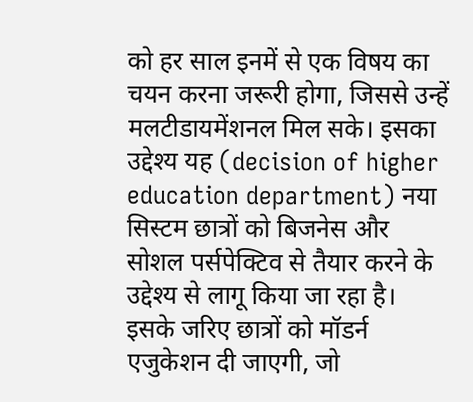को हर साल इनमें से एक विषय का चयन करना जरूरी होगा, जिससे उन्हें मलटीडायमेंशनल मिल सके। इसका उद्देश्य यह (decision of higher education department) नया सिस्टम छात्रों को बिजनेस और सोशल पर्सपेक्टिव से तैयार करने के उद्देश्य से लागू किया जा रहा है। इसके जरिए छात्रों को मॉडर्न एजुकेशन दी जाएगी, जो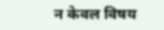न केवल विषय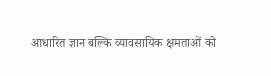आधारित ज्ञान बल्कि व्यावसायिक क्षमताओं को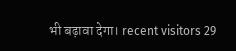भी बढ़ावा देगा। recent visitors 29